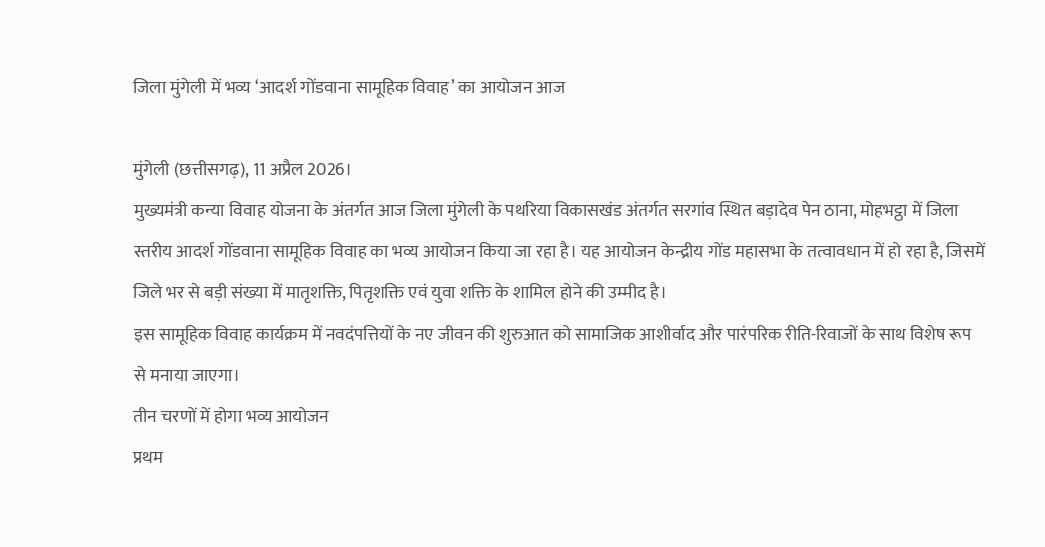जिला मुंगेली में भव्य ‘आदर्श गोंडवाना सामूहिक विवाह’ का आयोजन आज

मुंगेली (छत्तीसगढ़), 11 अप्रैल 2026।
मुख्यमंत्री कन्या विवाह योजना के अंतर्गत आज जिला मुंगेली के पथरिया विकासखंड अंतर्गत सरगांव स्थित बड़ादेव पेन ठाना, मोहभट्ठा में जिला स्तरीय आदर्श गोंडवाना सामूहिक विवाह का भव्य आयोजन किया जा रहा है। यह आयोजन केन्द्रीय गोंड महासभा के तत्वावधान में हो रहा है, जिसमें जिले भर से बड़ी संख्या में मातृशक्ति, पितृशक्ति एवं युवा शक्ति के शामिल होने की उम्मीद है।
इस सामूहिक विवाह कार्यक्रम में नवदंपत्तियों के नए जीवन की शुरुआत को सामाजिक आशीर्वाद और पारंपरिक रीति-रिवाजों के साथ विशेष रूप से मनाया जाएगा।
तीन चरणों में होगा भव्य आयोजन
प्रथम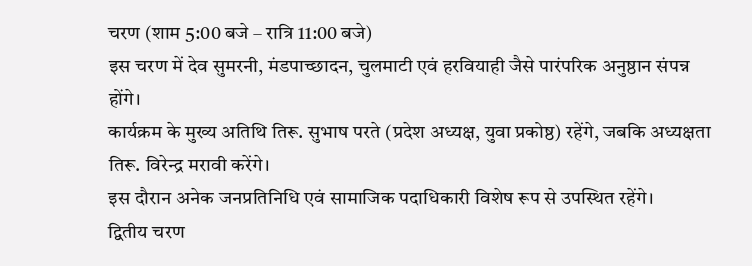चरण (शाम 5:00 बजे – रात्रि 11:00 बजे)
इस चरण में देव सुमरनी, मंडपाच्छादन, चुलमाटी एवं हरवियाही जैसे पारंपरिक अनुष्ठान संपन्न होंगे।
कार्यक्रम के मुख्य अतिथि तिरू. सुभाष परते (प्रदेश अध्यक्ष, युवा प्रकोष्ठ) रहेंगे, जबकि अध्यक्षता तिरू. विरेन्द्र मरावी करेंगे।
इस दौरान अनेक जनप्रतिनिधि एवं सामाजिक पदाधिकारी विशेष रूप से उपस्थित रहेंगे।
द्वितीय चरण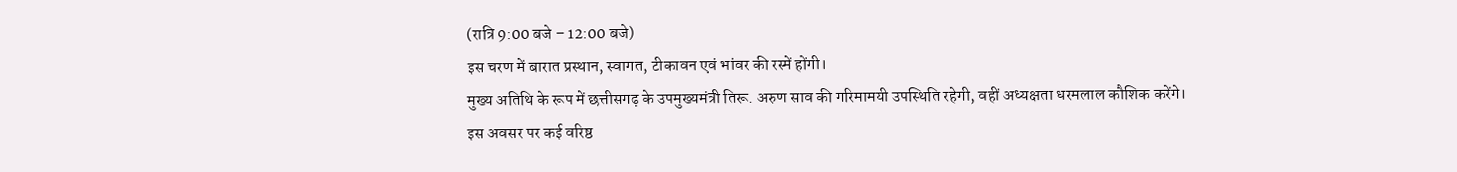(रात्रि 9:00 बजे – 12:00 बजे)
इस चरण में बारात प्रस्थान, स्वागत, टीकावन एवं भांवर की रस्में होंगी।
मुख्य अतिथि के रूप में छत्तीसगढ़ के उपमुख्यमंत्री तिरू. अरुण साव की गरिमामयी उपस्थिति रहेगी, वहीं अध्यक्षता धरमलाल कौशिक करेंगे।
इस अवसर पर कई वरिष्ठ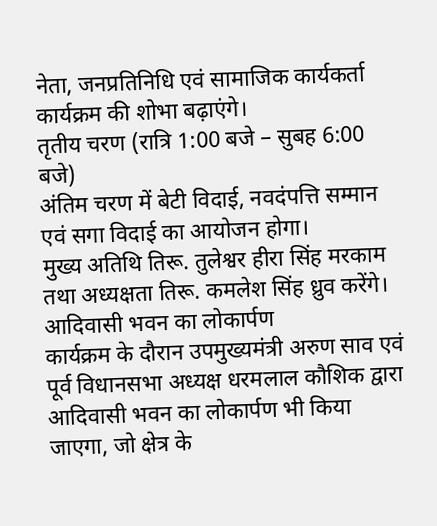नेता, जनप्रतिनिधि एवं सामाजिक कार्यकर्ता कार्यक्रम की शोभा बढ़ाएंगे।
तृतीय चरण (रात्रि 1:00 बजे – सुबह 6:00 बजे)
अंतिम चरण में बेटी विदाई, नवदंपत्ति सम्मान एवं सगा विदाई का आयोजन होगा।
मुख्य अतिथि तिरू. तुलेश्वर हीरा सिंह मरकाम तथा अध्यक्षता तिरू. कमलेश सिंह ध्रुव करेंगे।
आदिवासी भवन का लोकार्पण
कार्यक्रम के दौरान उपमुख्यमंत्री अरुण साव एवं पूर्व विधानसभा अध्यक्ष धरमलाल कौशिक द्वारा आदिवासी भवन का लोकार्पण भी किया जाएगा, जो क्षेत्र के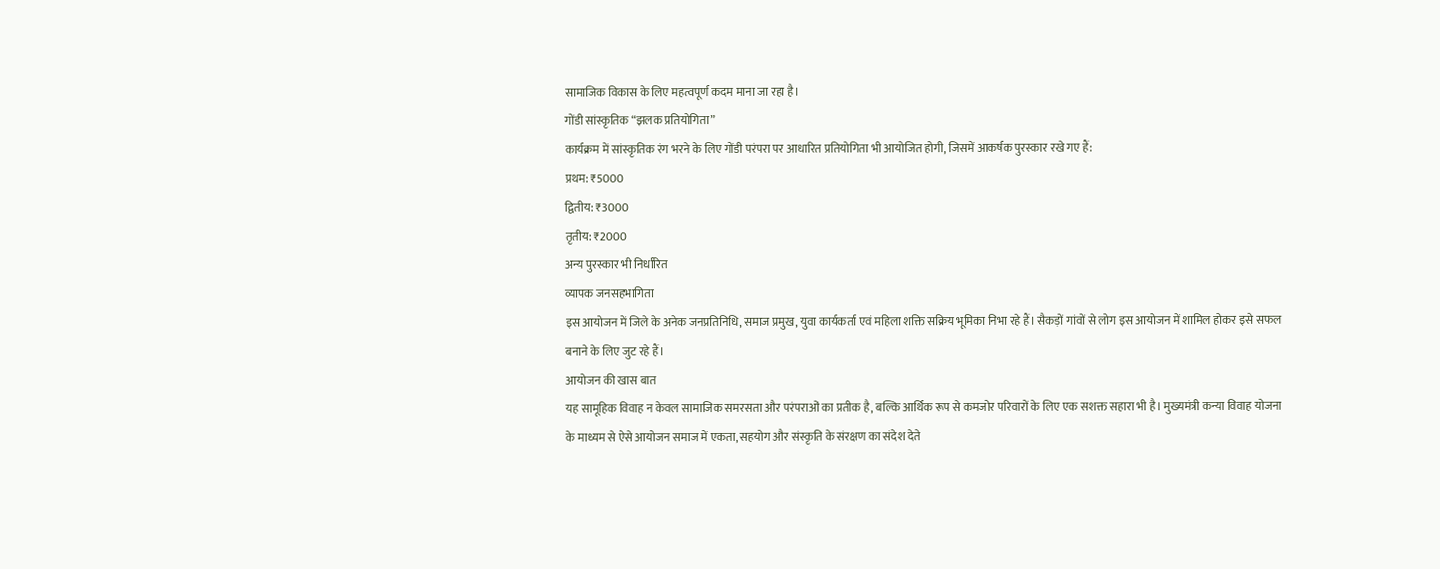सामाजिक विकास के लिए महत्वपूर्ण कदम माना जा रहा है।
गोंडी सांस्कृतिक “झलक प्रतियोगिता”
कार्यक्रम में सांस्कृतिक रंग भरने के लिए गोंडी परंपरा पर आधारित प्रतियोगिता भी आयोजित होगी, जिसमें आकर्षक पुरस्कार रखे गए हैं:
प्रथम: ₹5000
द्वितीय: ₹3000
तृतीय: ₹2000
अन्य पुरस्कार भी निर्धारित
व्यापक जनसहभागिता
इस आयोजन में जिले के अनेक जनप्रतिनिधि, समाज प्रमुख, युवा कार्यकर्ता एवं महिला शक्ति सक्रिय भूमिका निभा रहे हैं। सैकड़ों गांवों से लोग इस आयोजन में शामिल होकर इसे सफल बनाने के लिए जुट रहे हैं।
आयोजन की खास बात
यह सामूहिक विवाह न केवल सामाजिक समरसता और परंपराओं का प्रतीक है, बल्कि आर्थिक रूप से कमजोर परिवारों के लिए एक सशक्त सहारा भी है। मुख्यमंत्री कन्या विवाह योजना के माध्यम से ऐसे आयोजन समाज में एकता, सहयोग और संस्कृति के संरक्षण का संदेश देते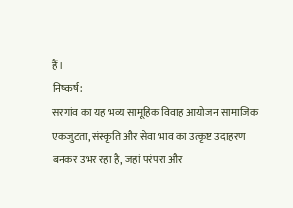हैं।
निष्कर्ष:
सरगांव का यह भव्य सामूहिक विवाह आयोजन सामाजिक एकजुटता, संस्कृति और सेवा भाव का उत्कृष्ट उदाहरण बनकर उभर रहा है, जहां परंपरा और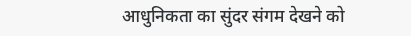आधुनिकता का सुंदर संगम देखने को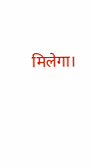मिलेगा।